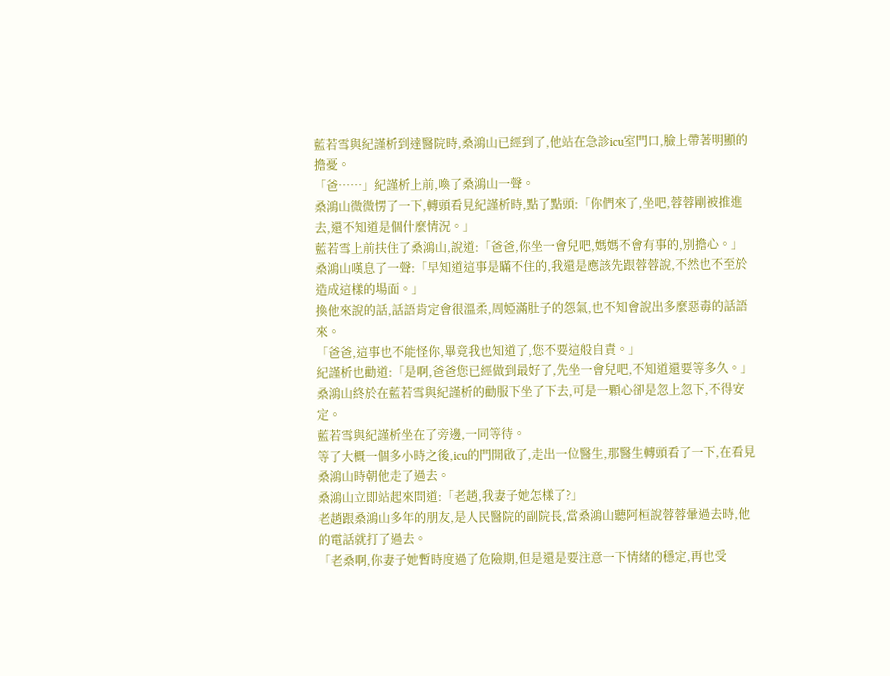藍若雪與紀謹析到達醫院時,桑鴻山已經到了,他站在急診icu室門口,臉上帶著明顯的擔憂。
「爸……」紀謹析上前,喚了桑鴻山一聲。
桑鴻山微微愣了一下,轉頭看見紀謹析時,點了點頭:「你們來了,坐吧,蓉蓉剛被推進去,還不知道是個什麼情況。」
藍若雪上前扶住了桑鴻山,說道:「爸爸,你坐一會兒吧,媽媽不會有事的,別擔心。」
桑鴻山嘆息了一聲:「早知道這事是瞞不住的,我還是應該先跟蓉蓉說,不然也不至於造成這樣的場面。」
換他來說的話,話語肯定會很溫柔,周婭滿肚子的怨氣,也不知會說出多麼惡毒的話語來。
「爸爸,這事也不能怪你,畢竟我也知道了,您不要這般自責。」
紀謹析也勸道:「是啊,爸爸您已經做到最好了,先坐一會兒吧,不知道還要等多久。」
桑鴻山終於在藍若雪與紀謹析的勸服下坐了下去,可是一顆心卻是忽上忽下,不得安定。
藍若雪與紀謹析坐在了旁邊,一同等待。
等了大概一個多小時之後,icu的門開啟了,走出一位醫生,那醫生轉頭看了一下,在看見桑鴻山時朝他走了過去。
桑鴻山立即站起來問道:「老趙,我妻子她怎樣了?」
老趙跟桑鴻山多年的朋友,是人民醫院的副院長,當桑鴻山聽阿桓說蓉蓉暈過去時,他的電話就打了過去。
「老桑啊,你妻子她暫時度過了危險期,但是還是要注意一下情緒的穩定,再也受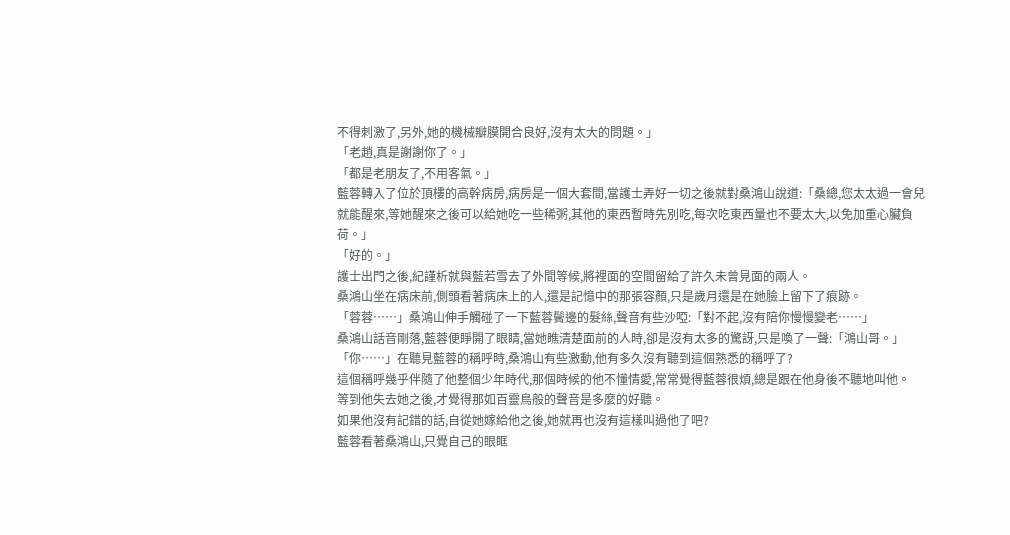不得刺激了,另外,她的機械瓣膜開合良好,沒有太大的問題。」
「老趙,真是謝謝你了。」
「都是老朋友了,不用客氣。」
藍蓉轉入了位於頂樓的高幹病房,病房是一個大套間,當護士弄好一切之後就對桑鴻山說道:「桑總,您太太過一會兒就能醒來,等她醒來之後可以給她吃一些稀粥,其他的東西暫時先別吃,每次吃東西量也不要太大,以免加重心臟負荷。」
「好的。」
護士出門之後,紀謹析就與藍若雪去了外間等候,將裡面的空間留給了許久未曾見面的兩人。
桑鴻山坐在病床前,側頭看著病床上的人,還是記憶中的那張容顏,只是歲月還是在她臉上留下了痕跡。
「蓉蓉……」桑鴻山伸手觸碰了一下藍蓉鬢邊的髮絲,聲音有些沙啞:「對不起,沒有陪你慢慢變老……」
桑鴻山話音剛落,藍蓉便睜開了眼睛,當她瞧清楚面前的人時,卻是沒有太多的驚訝,只是喚了一聲:「鴻山哥。」
「你……」在聽見藍蓉的稱呼時,桑鴻山有些激動,他有多久沒有聽到這個熟悉的稱呼了?
這個稱呼幾乎伴隨了他整個少年時代,那個時候的他不懂情愛,常常覺得藍蓉很煩,總是跟在他身後不聽地叫他。
等到他失去她之後,才覺得那如百靈鳥般的聲音是多麼的好聽。
如果他沒有記錯的話,自從她嫁給他之後,她就再也沒有這樣叫過他了吧?
藍蓉看著桑鴻山,只覺自己的眼眶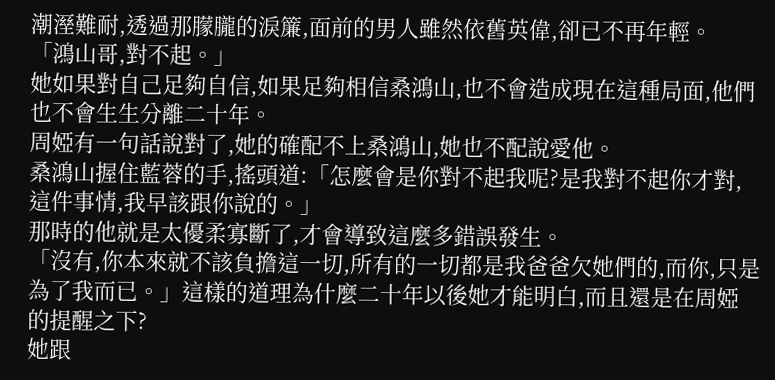潮溼難耐,透過那朦朧的淚簾,面前的男人雖然依舊英偉,卻已不再年輕。
「鴻山哥,對不起。」
她如果對自己足夠自信,如果足夠相信桑鴻山,也不會造成現在這種局面,他們也不會生生分離二十年。
周婭有一句話說對了,她的確配不上桑鴻山,她也不配說愛他。
桑鴻山握住藍蓉的手,搖頭道:「怎麼會是你對不起我呢?是我對不起你才對,這件事情,我早該跟你說的。」
那時的他就是太優柔寡斷了,才會導致這麼多錯誤發生。
「沒有,你本來就不該負擔這一切,所有的一切都是我爸爸欠她們的,而你,只是為了我而已。」這樣的道理為什麼二十年以後她才能明白,而且還是在周婭的提醒之下?
她跟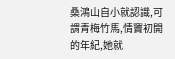桑鴻山自小就認識,可謂青梅竹馬,情竇初開的年紀,她就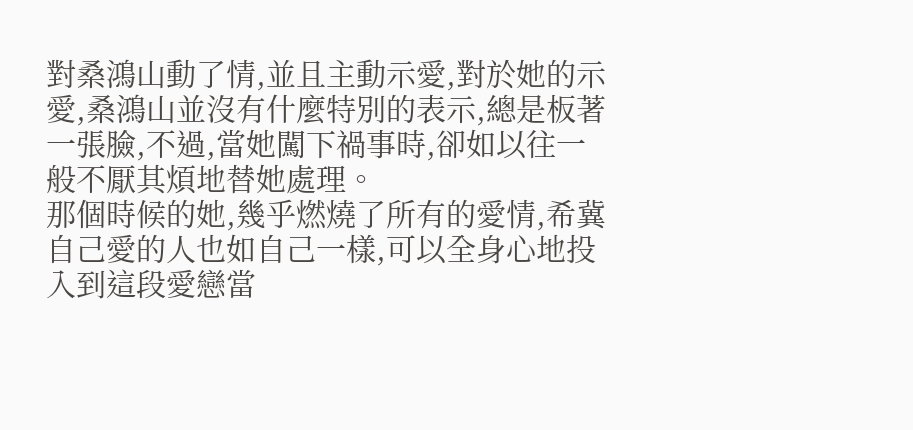對桑鴻山動了情,並且主動示愛,對於她的示愛,桑鴻山並沒有什麼特別的表示,總是板著一張臉,不過,當她闖下禍事時,卻如以往一般不厭其煩地替她處理。
那個時候的她,幾乎燃燒了所有的愛情,希冀自己愛的人也如自己一樣,可以全身心地投入到這段愛戀當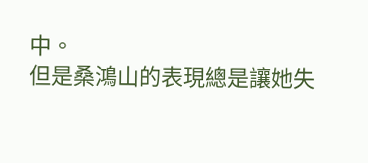中。
但是桑鴻山的表現總是讓她失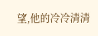望,他的冷冷清清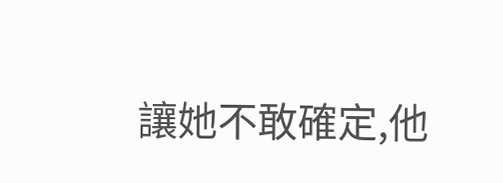讓她不敢確定,他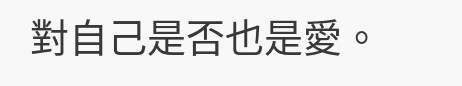對自己是否也是愛。